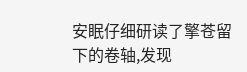安眠仔细研读了擎苍留下的卷轴,发现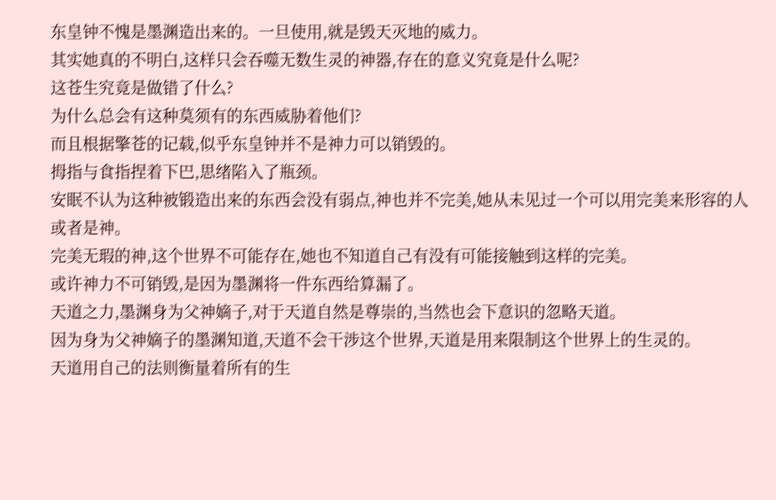东皇钟不愧是墨渊造出来的。一旦使用,就是毁天灭地的威力。
其实她真的不明白,这样只会吞噬无数生灵的神器,存在的意义究竟是什么呢?
这苍生究竟是做错了什么?
为什么总会有这种莫须有的东西威胁着他们?
而且根据擎苍的记载,似乎东皇钟并不是神力可以销毁的。
拇指与食指捏着下巴,思绪陷入了瓶颈。
安眠不认为这种被锻造出来的东西会没有弱点,神也并不完美,她从未见过一个可以用完美来形容的人或者是神。
完美无瑕的神,这个世界不可能存在,她也不知道自己有没有可能接触到这样的完美。
或许神力不可销毁,是因为墨渊将一件东西给算漏了。
天道之力,墨渊身为父神嫡子,对于天道自然是尊崇的,当然也会下意识的忽略天道。
因为身为父神嫡子的墨渊知道,天道不会干涉这个世界,天道是用来限制这个世界上的生灵的。
天道用自己的法则衡量着所有的生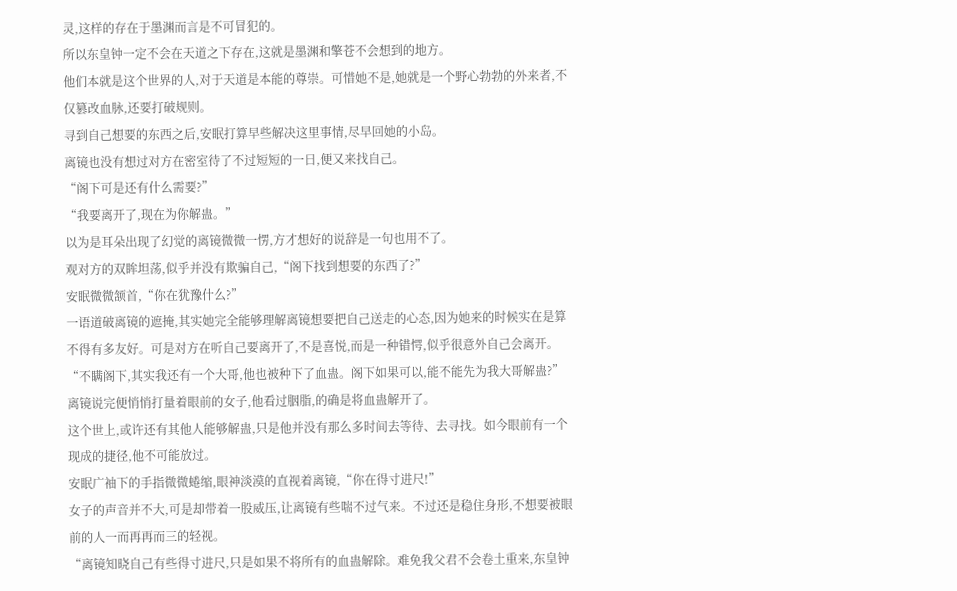灵,这样的存在于墨渊而言是不可冒犯的。
所以东皇钟一定不会在天道之下存在,这就是墨渊和擎苍不会想到的地方。
他们本就是这个世界的人,对于天道是本能的尊崇。可惜她不是,她就是一个野心勃勃的外来者,不仅篡改血脉,还要打破规则。
寻到自己想要的东西之后,安眠打算早些解决这里事情,尽早回她的小岛。
离镜也没有想过对方在密室待了不过短短的一日,便又来找自己。
“阁下可是还有什么需要?”
“我要离开了,现在为你解蛊。”
以为是耳朵出现了幻觉的离镜微微一愣,方才想好的说辞是一句也用不了。
观对方的双眸坦荡,似乎并没有欺骗自己,“阁下找到想要的东西了?”
安眠微微颔首,“你在犹豫什么?”
一语道破离镜的遮掩,其实她完全能够理解离镜想要把自己送走的心态,因为她来的时候实在是算不得有多友好。可是对方在听自己要离开了,不是喜悦,而是一种错愕,似乎很意外自己会离开。
“不瞒阁下,其实我还有一个大哥,他也被种下了血蛊。阁下如果可以,能不能先为我大哥解蛊?”
离镜说完便悄悄打量着眼前的女子,他看过胭脂,的确是将血蛊解开了。
这个世上,或许还有其他人能够解蛊,只是他并没有那么多时间去等待、去寻找。如今眼前有一个现成的捷径,他不可能放过。
安眠广袖下的手指微微蜷缩,眼神淡漠的直视着离镜,“你在得寸进尺!”
女子的声音并不大,可是却带着一股威压,让离镜有些喘不过气来。不过还是稳住身形,不想要被眼前的人一而再再而三的轻视。
“离镜知晓自己有些得寸进尺,只是如果不将所有的血蛊解除。难免我父君不会卷土重来,东皇钟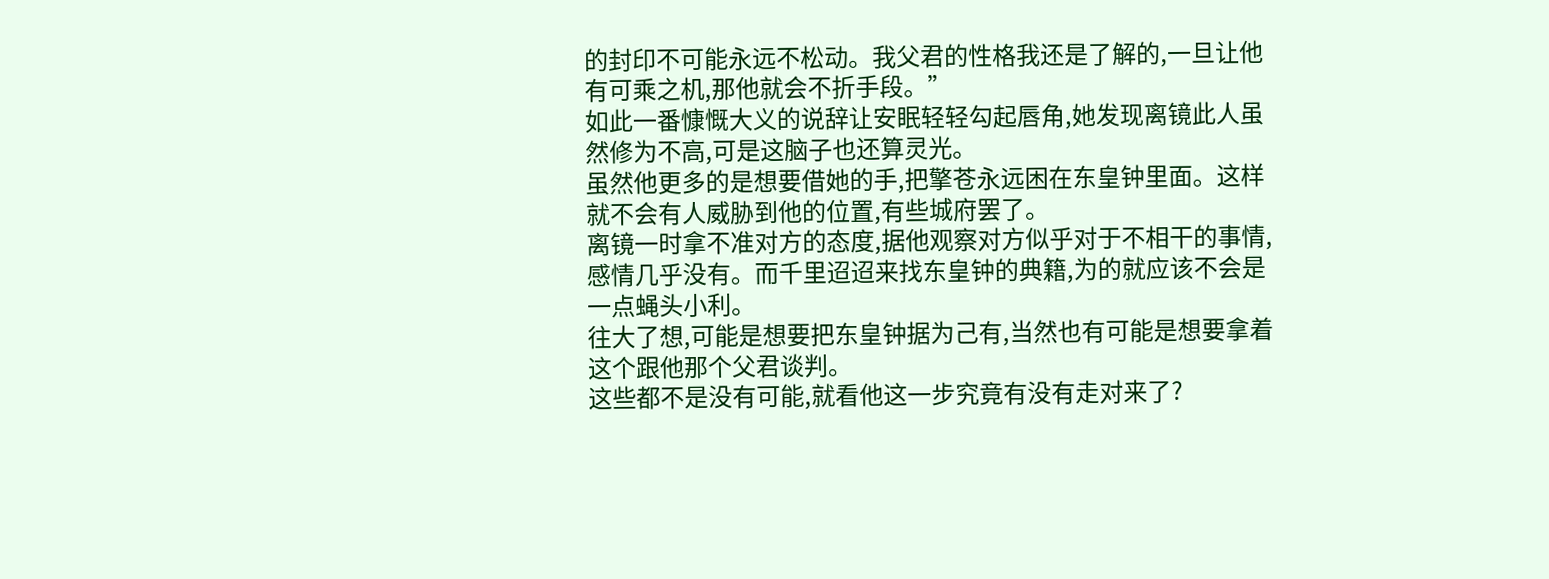的封印不可能永远不松动。我父君的性格我还是了解的,一旦让他有可乘之机,那他就会不折手段。”
如此一番慷慨大义的说辞让安眠轻轻勾起唇角,她发现离镜此人虽然修为不高,可是这脑子也还算灵光。
虽然他更多的是想要借她的手,把擎苍永远困在东皇钟里面。这样就不会有人威胁到他的位置,有些城府罢了。
离镜一时拿不准对方的态度,据他观察对方似乎对于不相干的事情,感情几乎没有。而千里迢迢来找东皇钟的典籍,为的就应该不会是一点蝇头小利。
往大了想,可能是想要把东皇钟据为己有,当然也有可能是想要拿着这个跟他那个父君谈判。
这些都不是没有可能,就看他这一步究竟有没有走对来了?